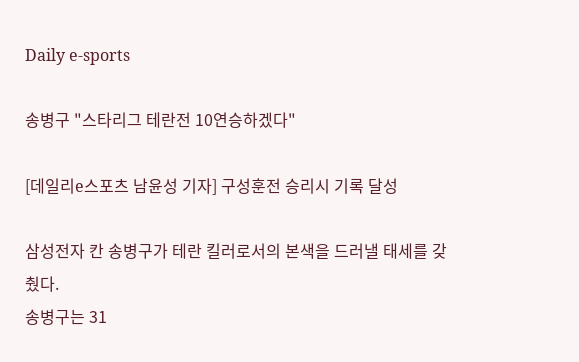Daily e-sports

송병구 "스타리그 테란전 10연승하겠다"

[데일리e스포츠 남윤성 기자] 구성훈전 승리시 기록 달성

삼성전자 칸 송병구가 테란 킬러로서의 본색을 드러낼 태세를 갖췄다.
송병구는 31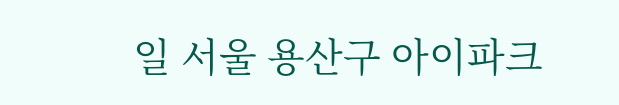일 서울 용산구 아이파크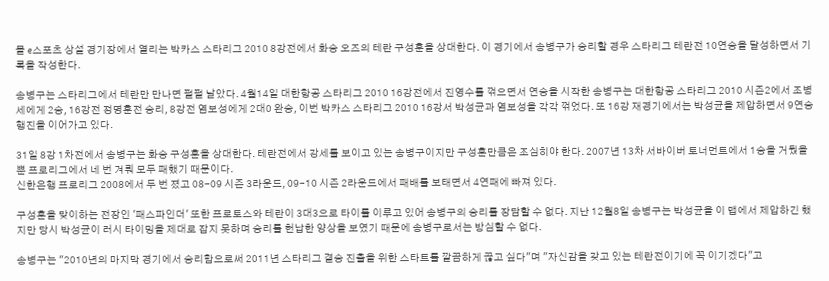몰 e스포츠 상설 경기장에서 열리는 박카스 스타리그 2010 8강전에서 화승 오즈의 테란 구성훈을 상대한다. 이 경기에서 송병구가 승리할 경우 스타리그 테란전 10연승을 달성하면서 기록을 작성한다.

송병구는 스타리그에서 테란만 만나면 펄펄 날았다. 4월14일 대한항공 스타리그 2010 16강전에서 진영수를 꺾으면서 연승을 시작한 송병구는 대한항공 스타리그 2010 시즌2에서 조병세에게 2승, 16강전 정명훈전 승리, 8강전 염보성에게 2대0 완승, 이번 박카스 스타리그 2010 16강서 박성균과 염보성을 각각 꺾었다. 또 16강 재경기에서는 박성균을 제압하면서 9연승 행진을 이어가고 있다.

31일 8강 1차전에서 송병구는 화승 구성훈을 상대한다. 테란전에서 강세를 보이고 있는 송병구이지만 구성훈만큼은 조심히야 한다. 2007년 13차 서바이버 토너먼트에서 1승을 거뒀을 뿐 프로리그에서 네 번 겨뤄 모두 패했기 때문이다.
신한은행 프로리그 2008에서 두 번 졌고 08-09 시즌 3라운드, 09-10 시즌 2라운드에서 패배를 보태면서 4연패에 빠져 있다.

구성훈을 맞이하는 전장인 '패스파인더' 또한 프로토스와 테란이 3대3으로 타이를 이루고 있어 송병구의 승리를 장담할 수 없다. 지난 12월8일 송병구는 박성균을 이 맵에서 제압하긴 했지만 당시 박성균이 러시 타이밍을 제대로 잡지 못하며 승리를 헌납한 양상을 보였기 때문에 송병구로서는 방심할 수 없다.

송병구는 "2010년의 마지막 경기에서 승리함으로써 2011년 스타리그 결승 진출을 위한 스타트를 깔끔하게 끊고 싶다"며 "자신감을 갖고 있는 테란전이기에 꼭 이기겠다"고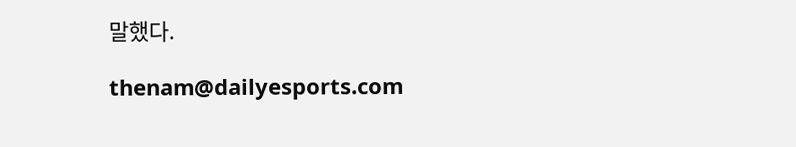말했다.

thenam@dailyesports.com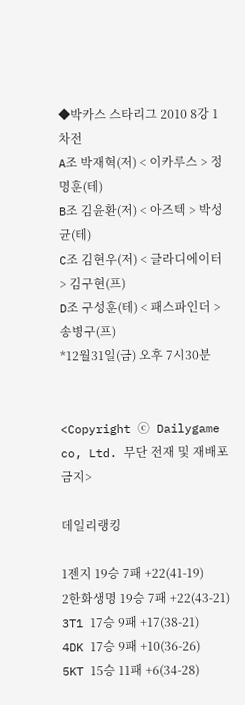◆박카스 스타리그 2010 8강 1차전
A조 박재혁(저) < 이카루스 > 정명훈(테)
B조 김윤환(저) < 아즈텍 > 박성균(테)
C조 김현우(저) < 글라디에이터 > 김구현(프)
D조 구성훈(테) < 패스파인더 > 송병구(프)
*12월31일(금) 오후 7시30분


<Copyright ⓒ Dailygame co, Ltd. 무단 전재 및 재배포 금지>

데일리랭킹

1젠지 19승 7패 +22(41-19)
2한화생명 19승 7패 +22(43-21)
3T1 17승 9패 +17(38-21)
4DK 17승 9패 +10(36-26)
5KT 15승 11패 +6(34-28)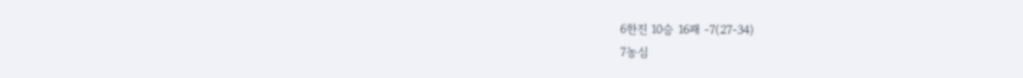6한진 10승 16패 -7(27-34)
7농심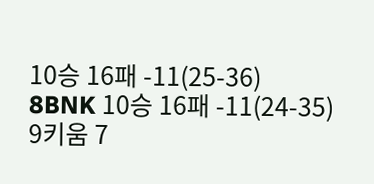10승 16패 -11(25-36)
8BNK 10승 16패 -11(24-35)
9키움 7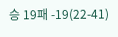승 19패 -19(22-41)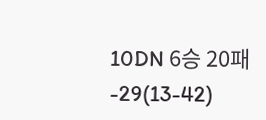10DN 6승 20패 -29(13-42)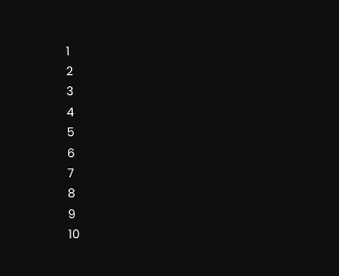1
2
3
4
5
6
7
8
9
10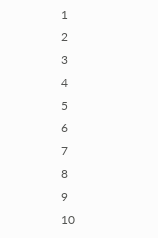1
2
3
4
5
6
7
8
9
10